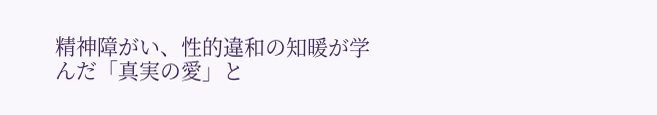精神障がい、性的違和の知暖が学んだ「真実の愛」と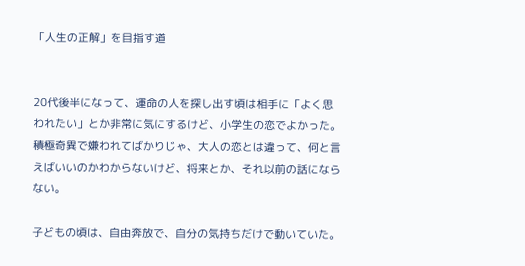「人生の正解」を目指す道


20代後半になって、運命の人を探し出す頃は相手に「よく思われたい」とか非常に気にするけど、小学生の恋でよかった。積極奇異で嫌われてばかりじゃ、大人の恋とは違って、何と言えばいいのかわからないけど、将来とか、それ以前の話にならない。

子どもの頃は、自由奔放で、自分の気持ちだけで動いていた。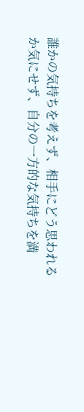誰かの気持ちを考えず、相手にどう思われるか気にせず、自分の一方的な気持ちを満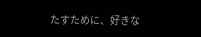たすために、好きな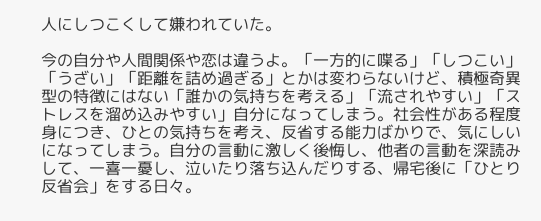人にしつこくして嫌われていた。

今の自分や人間関係や恋は違うよ。「一方的に喋る」「しつこい」「うざい」「距離を詰め過ぎる」とかは変わらないけど、積極奇異型の特徴にはない「誰かの気持ちを考える」「流されやすい」「ストレスを溜め込みやすい」自分になってしまう。社会性がある程度身につき、ひとの気持ちを考え、反省する能力ばかりで、気にしいになってしまう。自分の言動に激しく後悔し、他者の言動を深読みして、一喜一憂し、泣いたり落ち込んだりする、帰宅後に「ひとり反省会」をする日々。